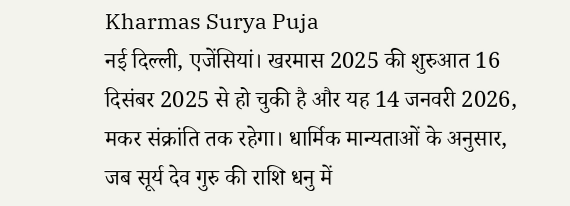Kharmas Surya Puja
नई दिल्ली, एजेंसियां। खरमास 2025 की शुरुआत 16 दिसंबर 2025 से हो चुकी है और यह 14 जनवरी 2026, मकर संक्रांति तक रहेगा। धार्मिक मान्यताओं के अनुसार, जब सूर्य देव गुरु की राशि धनु में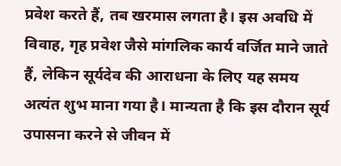प्रवेश करते हैं, तब खरमास लगता है। इस अवधि में विवाह, गृह प्रवेश जैसे मांगलिक कार्य वर्जित माने जाते हैं, लेकिन सूर्यदेव की आराधना के लिए यह समय अत्यंत शुभ माना गया है। मान्यता है कि इस दौरान सूर्य उपासना करने से जीवन में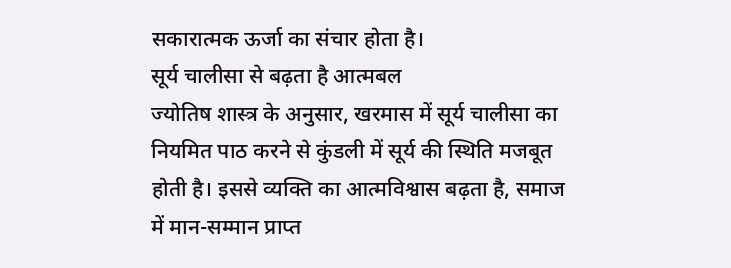सकारात्मक ऊर्जा का संचार होता है।
सूर्य चालीसा से बढ़ता है आत्मबल
ज्योतिष शास्त्र के अनुसार, खरमास में सूर्य चालीसा का नियमित पाठ करने से कुंडली में सूर्य की स्थिति मजबूत होती है। इससे व्यक्ति का आत्मविश्वास बढ़ता है, समाज में मान-सम्मान प्राप्त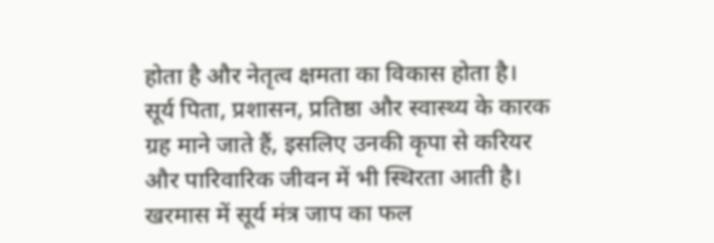होता है और नेतृत्व क्षमता का विकास होता है। सूर्य पिता, प्रशासन, प्रतिष्ठा और स्वास्थ्य के कारक ग्रह माने जाते हैं, इसलिए उनकी कृपा से करियर और पारिवारिक जीवन में भी स्थिरता आती है।
खरमास में सूर्य मंत्र जाप का फल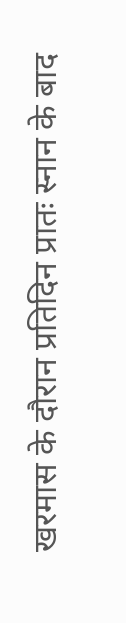खरमास के दौरान प्रतिदिन प्रातः स्नान के बाद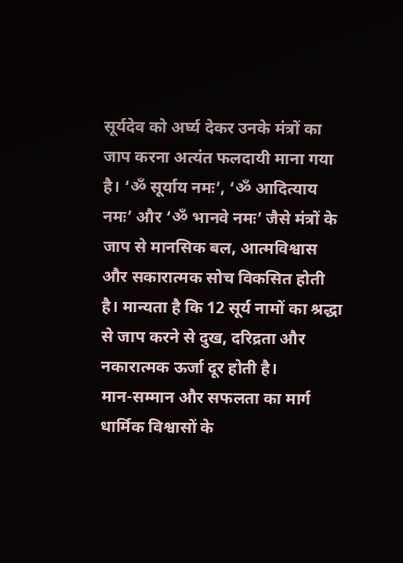सूर्यदेव को अर्घ्य देकर उनके मंत्रों का जाप करना अत्यंत फलदायी माना गया है। ‘ॐ सूर्याय नमः’, ‘ॐ आदित्याय नमः’ और ‘ॐ भानवे नमः’ जैसे मंत्रों के जाप से मानसिक बल, आत्मविश्वास और सकारात्मक सोच विकसित होती है। मान्यता है कि 12 सूर्य नामों का श्रद्धा से जाप करने से दुख, दरिद्रता और नकारात्मक ऊर्जा दूर होती है।
मान-सम्मान और सफलता का मार्ग
धार्मिक विश्वासों के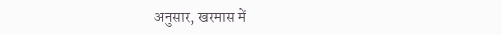अनुसार, खरमास में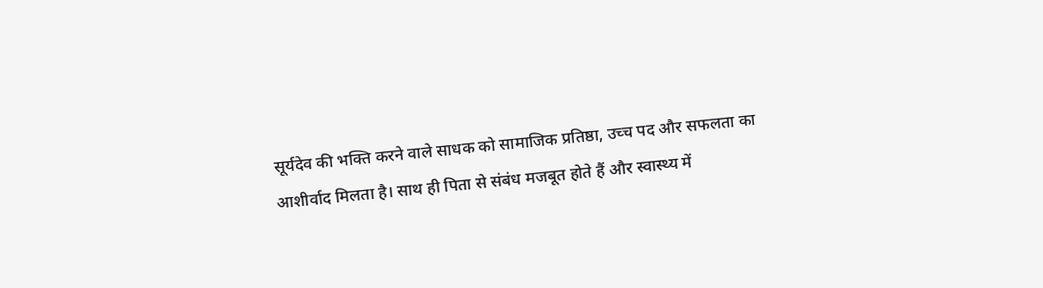सूर्यदेव की भक्ति करने वाले साधक को सामाजिक प्रतिष्ठा, उच्च पद और सफलता का आशीर्वाद मिलता है। साथ ही पिता से संबंध मजबूत होते हैं और स्वास्थ्य में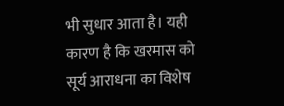भी सुधार आता है। यही कारण है कि खरमास को सूर्य आराधना का विशेष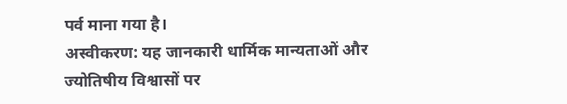पर्व माना गया है।
अस्वीकरण: यह जानकारी धार्मिक मान्यताओं और ज्योतिषीय विश्वासों पर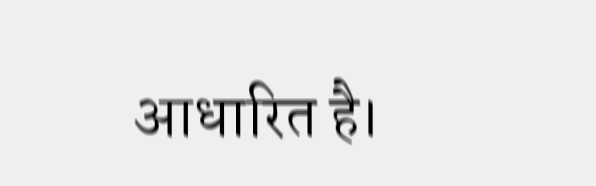आधारित है।